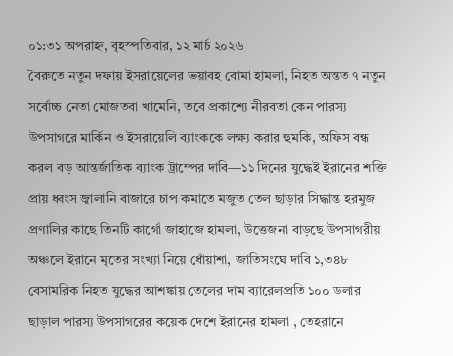০১:৩১ অপরাহ্ন, বৃহস্পতিবার, ১২ মার্চ ২০২৬
বৈরুতে নতুন দফায় ইসরায়েলের ভয়াবহ বোমা হামলা, নিহত অন্তত ৭ নতুন সর্বোচ্চ নেতা মোজতবা খামেনি, তবে প্রকাশ্যে নীরবতা কেন পারস্য উপসাগরে মার্কিন ও ইসরায়েলি ব্যাংককে লক্ষ্য করার হুমকি, অফিস বন্ধ করল বড় আন্তর্জাতিক ব্যাংক ট্রাম্পের দাবি—১১ দিনের যুদ্ধেই ইরানের শক্তি প্রায় ধ্বংস জ্বালানি বাজারে চাপ কমাতে মজুত তেল ছাড়ার সিদ্ধান্ত হরমুজ প্রণালির কাছে তিনটি কার্গো জাহাজে হামলা, উত্তেজনা বাড়ছে উপসাগরীয় অঞ্চলে ইরানে মৃতের সংখ্যা নিয়ে ধোঁয়াশা, জাতিসংঘে দাবি ১,৩৪৮ বেসামরিক নিহত যুদ্ধের আশঙ্কায় তেলের দাম ব্যারেলপ্রতি ১০০ ডলার ছাড়াল পারস্য উপসাগরের কয়েক দেশে ইরানের হামলা , তেহরানে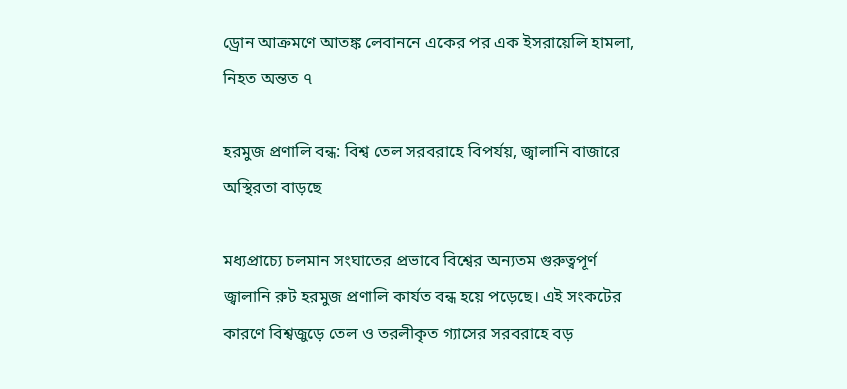ড্রোন আক্রমণে আতঙ্ক লেবাননে একের পর এক ইসরায়েলি হামলা, নিহত অন্তত ৭

হরমুজ প্রণালি বন্ধ: বিশ্ব তেল সরবরাহে বিপর্যয়, জ্বালানি বাজারে অস্থিরতা বাড়ছে

মধ্যপ্রাচ্যে চলমান সংঘাতের প্রভাবে বিশ্বের অন্যতম গুরুত্বপূর্ণ জ্বালানি রুট হরমুজ প্রণালি কার্যত বন্ধ হয়ে পড়েছে। এই সংকটের কারণে বিশ্বজুড়ে তেল ও তরলীকৃত গ্যাসের সরবরাহে বড়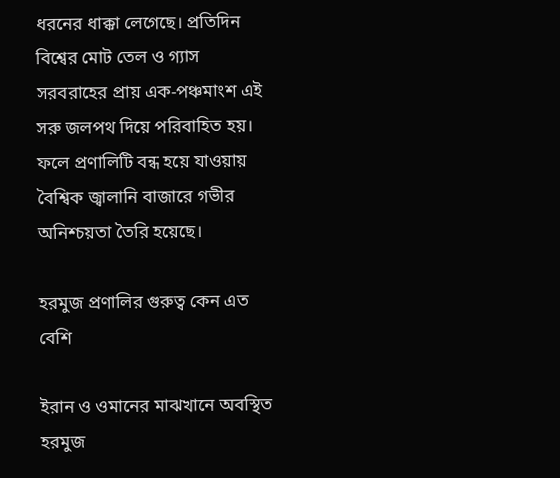ধরনের ধাক্কা লেগেছে। প্রতিদিন বিশ্বের মোট তেল ও গ্যাস সরবরাহের প্রায় এক-পঞ্চমাংশ এই সরু জলপথ দিয়ে পরিবাহিত হয়। ফলে প্রণালিটি বন্ধ হয়ে যাওয়ায় বৈশ্বিক জ্বালানি বাজারে গভীর অনিশ্চয়তা তৈরি হয়েছে।

হরমুজ প্রণালির গুরুত্ব কেন এত বেশি

ইরান ও ওমানের মাঝখানে অবস্থিত হরমুজ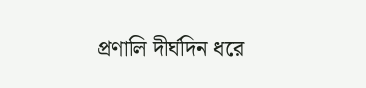প্রণালি দীর্ঘদিন ধরে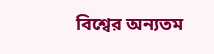বিশ্বের অন্যতম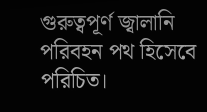গুরুত্বপূর্ণ জ্বালানি পরিবহন পথ হিসেবে পরিচিত।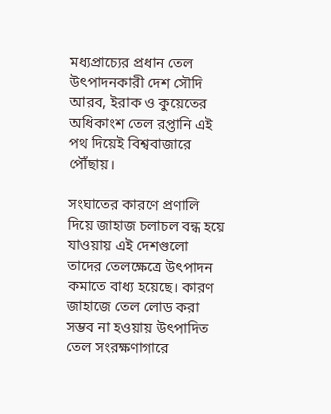মধ্যপ্রাচ্যের প্রধান তেল উৎপাদনকারী দেশ সৌদি আরব, ইরাক ও কুয়েতের অধিকাংশ তেল রপ্তানি এই পথ দিয়েই বিশ্ববাজারে পৌঁছায়।

সংঘাতের কারণে প্রণালি দিয়ে জাহাজ চলাচল বন্ধ হয়ে যাওয়ায় এই দেশগুলো তাদের তেলক্ষেত্রে উৎপাদন কমাতে বাধ্য হয়েছে। কারণ জাহাজে তেল লোড করা সম্ভব না হওয়ায় উৎপাদিত তেল সংরক্ষণাগারে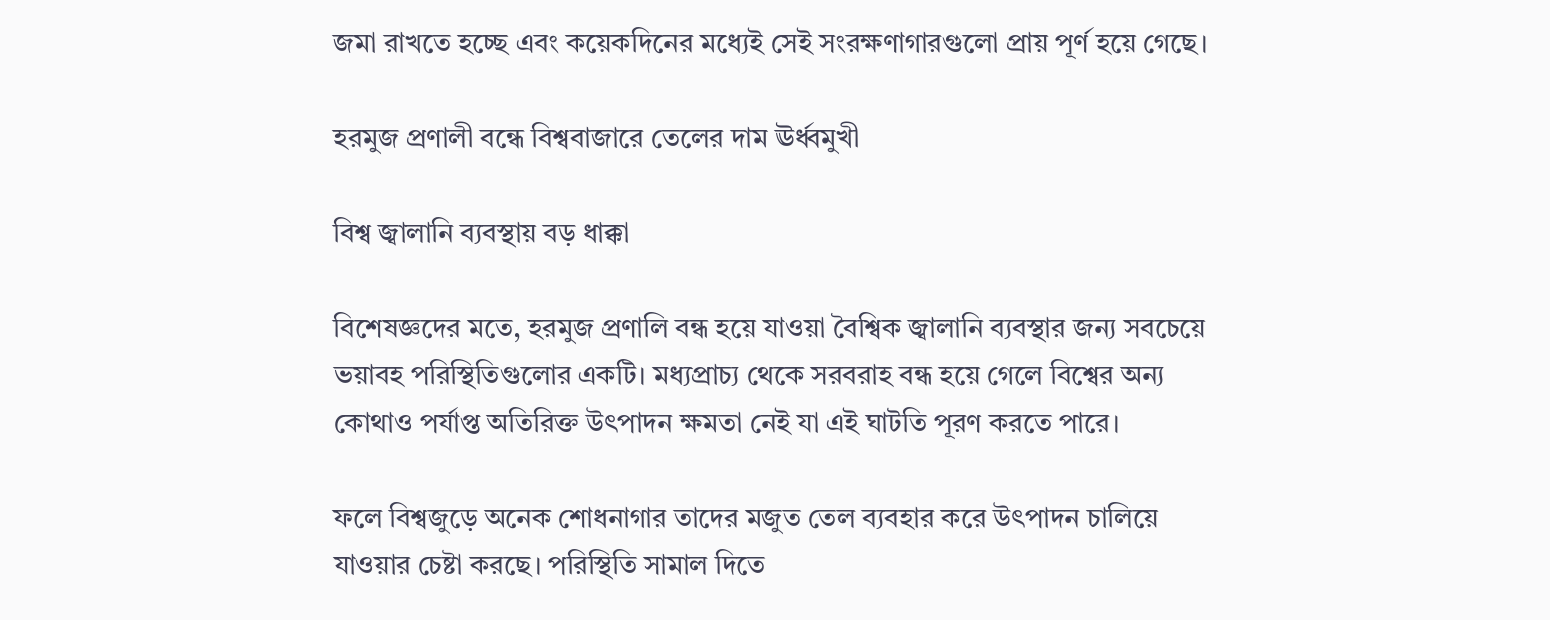জমা রাখতে হচ্ছে এবং কয়েকদিনের মধ্যেই সেই সংরক্ষণাগারগুলো প্রায় পূর্ণ হয়ে গেছে।

হরমুজ প্রণালী বন্ধে বিশ্ববাজারে তেলের দাম ঊর্ধ্বমুখী

বিশ্ব জ্বালানি ব্যবস্থায় বড় ধাক্কা

বিশেষজ্ঞদের মতে, হরমুজ প্রণালি বন্ধ হয়ে যাওয়া বৈশ্বিক জ্বালানি ব্যবস্থার জন্য সবচেয়ে ভয়াবহ পরিস্থিতিগুলোর একটি। মধ্যপ্রাচ্য থেকে সরবরাহ বন্ধ হয়ে গেলে বিশ্বের অন্য কোথাও পর্যাপ্ত অতিরিক্ত উৎপাদন ক্ষমতা নেই যা এই ঘাটতি পূরণ করতে পারে।

ফলে বিশ্বজুড়ে অনেক শোধনাগার তাদের মজুত তেল ব্যবহার করে উৎপাদন চালিয়ে যাওয়ার চেষ্টা করছে। পরিস্থিতি সামাল দিতে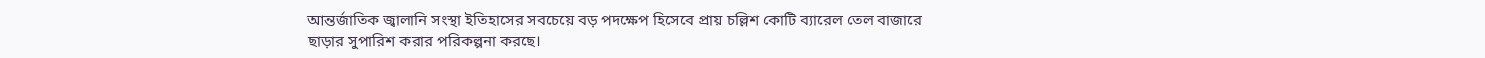আন্তর্জাতিক জ্বালানি সংস্থা ইতিহাসের সবচেয়ে বড় পদক্ষেপ হিসেবে প্রায় চল্লিশ কোটি ব্যারেল তেল বাজারে ছাড়ার সুপারিশ করার পরিকল্পনা করছে।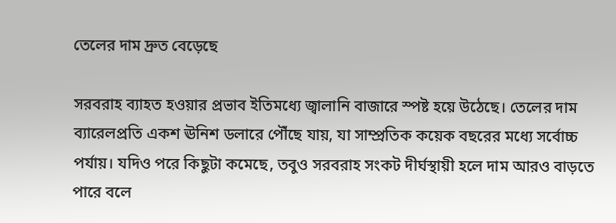তেলের দাম দ্রুত বেড়েছে

সরবরাহ ব্যাহত হওয়ার প্রভাব ইতিমধ্যে জ্বালানি বাজারে স্পষ্ট হয়ে উঠেছে। তেলের দাম ব্যারেলপ্রতি একশ ঊনিশ ডলারে পৌঁছে যায়, যা সাম্প্রতিক কয়েক বছরের মধ্যে সর্বোচ্চ পর্যায়। যদিও পরে কিছুটা কমেছে, তবুও সরবরাহ সংকট দীর্ঘস্থায়ী হলে দাম আরও বাড়তে পারে বলে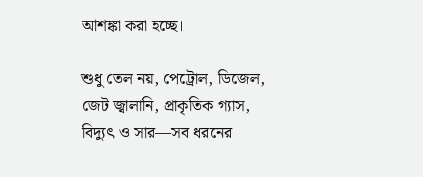আশঙ্কা করা হচ্ছে।

শুধু তেল নয়, পেট্রোল, ডিজেল, জেট জ্বালানি, প্রাকৃতিক গ্যাস, বিদ্যুৎ ও সার—সব ধরনের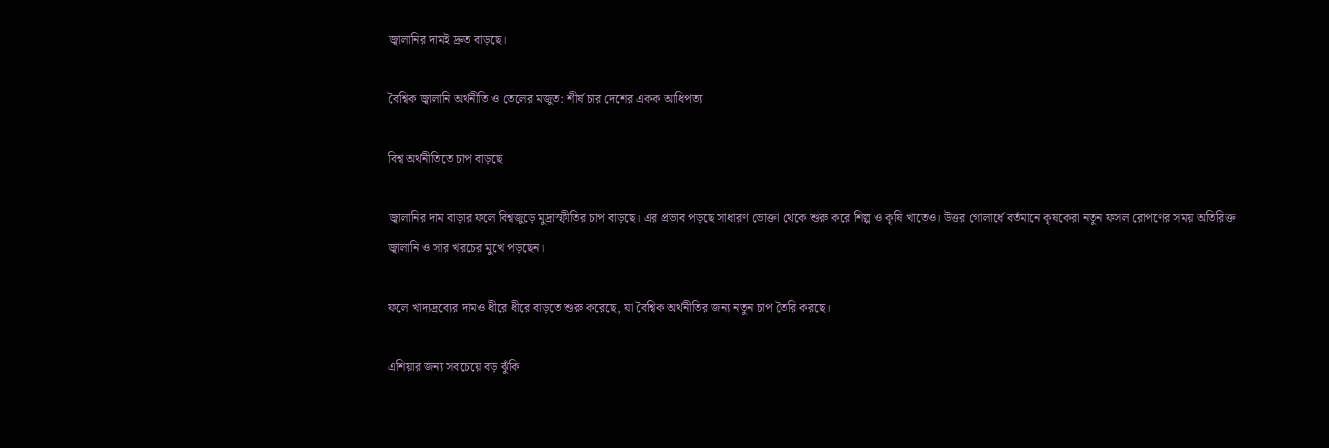জ্বালানির দামই দ্রুত বাড়ছে।

বৈশ্বিক জ্বালানি অর্থনীতি ও তেলের মজুত: শীর্ষ চার দেশের একক আধিপত্য

বিশ্ব অর্থনীতিতে চাপ বাড়ছে

জ্বালানির দাম বাড়ার ফলে বিশ্বজুড়ে মুদ্রাস্ফীতির চাপ বাড়ছে। এর প্রভাব পড়ছে সাধারণ ভোক্তা থেকে শুরু করে শিল্প ও কৃষি খাতেও। উত্তর গোলার্ধে বর্তমানে কৃষকেরা নতুন ফসল রোপণের সময় অতিরিক্ত জ্বালানি ও সার খরচের মুখে পড়ছেন।

ফলে খাদ্যদ্রব্যের দামও ধীরে ধীরে বাড়তে শুরু করেছে, যা বৈশ্বিক অর্থনীতির জন্য নতুন চাপ তৈরি করছে।

এশিয়ার জন্য সবচেয়ে বড় ঝুঁকি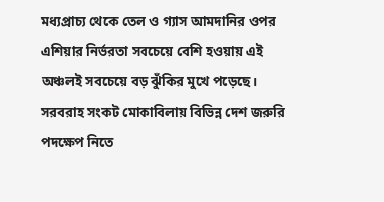মধ্যপ্রাচ্য থেকে তেল ও গ্যাস আমদানির ওপর এশিয়ার নির্ভরতা সবচেয়ে বেশি হওয়ায় এই অঞ্চলই সবচেয়ে বড় ঝুঁকির মুখে পড়েছে। সরবরাহ সংকট মোকাবিলায় বিভিন্ন দেশ জরুরি পদক্ষেপ নিতে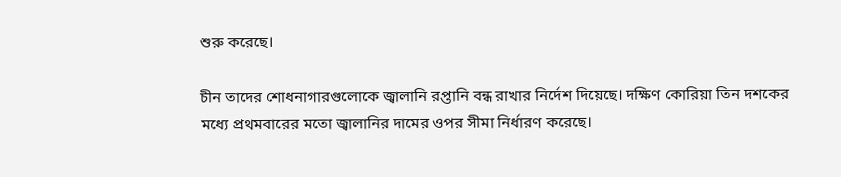শুরু করেছে।

চীন তাদের শোধনাগারগুলোকে জ্বালানি রপ্তানি বন্ধ রাখার নির্দেশ দিয়েছে। দক্ষিণ কোরিয়া তিন দশকের মধ্যে প্রথমবারের মতো জ্বালানির দামের ওপর সীমা নির্ধারণ করেছে।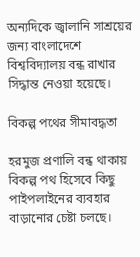অন্যদিকে জ্বালানি সাশ্রয়ের জন্য বাংলাদেশে বিশ্ববিদ্যালয় বন্ধ রাখার সিদ্ধান্ত নেওয়া হয়েছে।

বিকল্প পথের সীমাবদ্ধতা

হরমুজ প্রণালি বন্ধ থাকায় বিকল্প পথ হিসেবে কিছু পাইপলাইনের ব্যবহার বাড়ানোর চেষ্টা চলছে।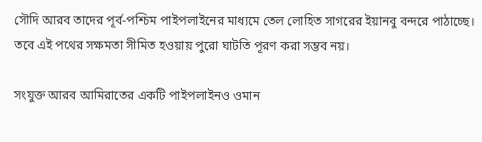সৌদি আরব তাদের পূর্ব-পশ্চিম পাইপলাইনের মাধ্যমে তেল লোহিত সাগরের ইয়ানবু বন্দরে পাঠাচ্ছে। তবে এই পথের সক্ষমতা সীমিত হওয়ায় পুরো ঘাটতি পূরণ করা সম্ভব নয়।

সংযুক্ত আরব আমিরাতের একটি পাইপলাইনও ওমান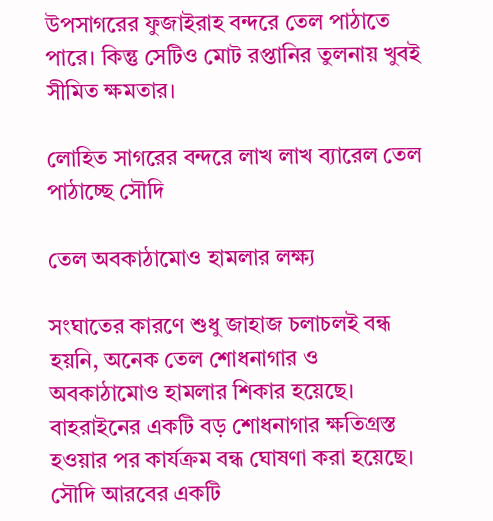উপসাগরের ফুজাইরাহ বন্দরে তেল পাঠাতে পারে। কিন্তু সেটিও মোট রপ্তানির তুলনায় খুবই সীমিত ক্ষমতার।

লোহিত সাগরের বন্দরে লাখ লাখ ব্যারেল তেল পাঠাচ্ছে সৌদি

তেল অবকাঠামোও হামলার লক্ষ্য

সংঘাতের কারণে শুধু জাহাজ চলাচলই বন্ধ হয়নি, অনেক তেল শোধনাগার ও অবকাঠামোও হামলার শিকার হয়েছে। বাহরাইনের একটি বড় শোধনাগার ক্ষতিগ্রস্ত হওয়ার পর কার্যক্রম বন্ধ ঘোষণা করা হয়েছে। সৌদি আরবের একটি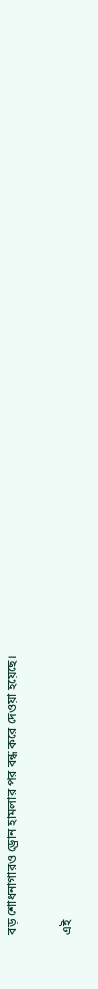বড় শোধনাগারও ড্রোন হামলার পর বন্ধ করে দেওয়া হয়েছে।

এই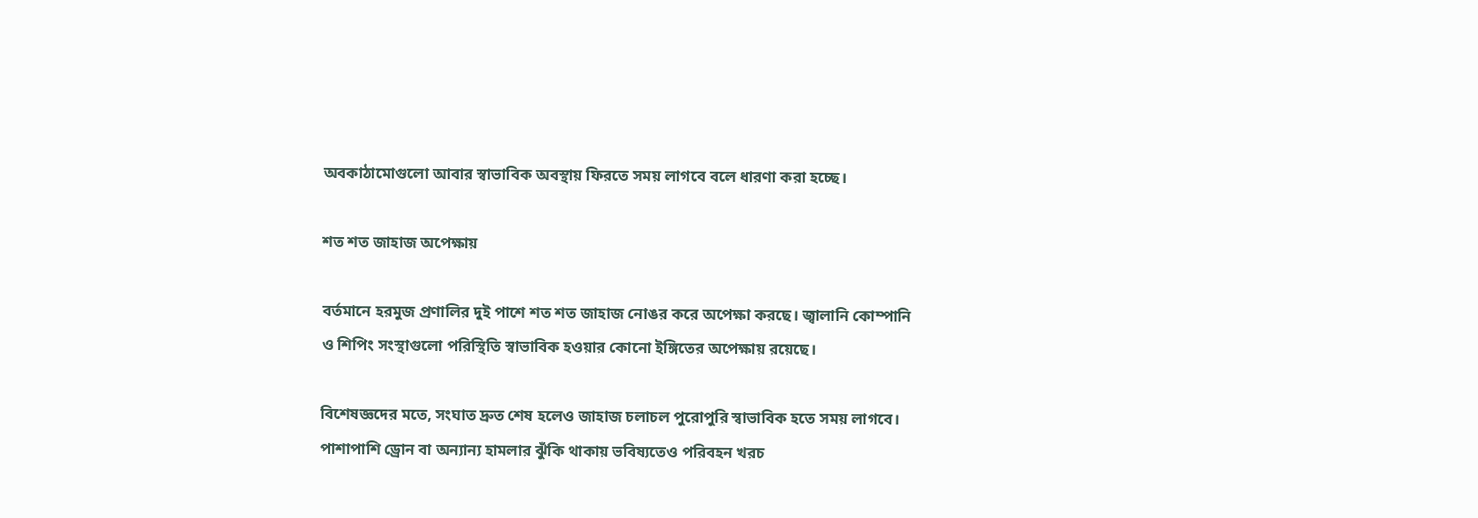অবকাঠামোগুলো আবার স্বাভাবিক অবস্থায় ফিরতে সময় লাগবে বলে ধারণা করা হচ্ছে।

শত শত জাহাজ অপেক্ষায়

বর্তমানে হরমুজ প্রণালির দুই পাশে শত শত জাহাজ নোঙর করে অপেক্ষা করছে। জ্বালানি কোম্পানি ও শিপিং সংস্থাগুলো পরিস্থিতি স্বাভাবিক হওয়ার কোনো ইঙ্গিতের অপেক্ষায় রয়েছে।

বিশেষজ্ঞদের মতে, সংঘাত দ্রুত শেষ হলেও জাহাজ চলাচল পুরোপুরি স্বাভাবিক হতে সময় লাগবে। পাশাপাশি ড্রোন বা অন্যান্য হামলার ঝুঁকি থাকায় ভবিষ্যতেও পরিবহন খরচ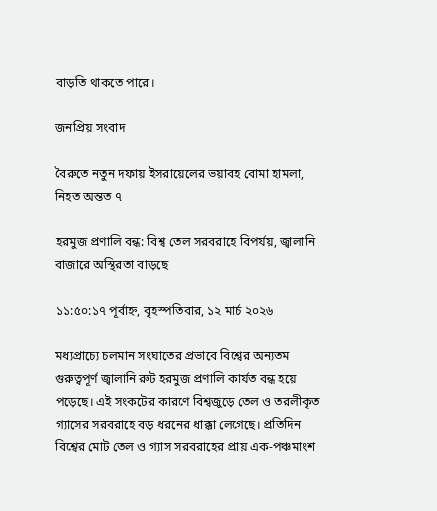বাড়তি থাকতে পারে।

জনপ্রিয় সংবাদ

বৈরুতে নতুন দফায় ইসরায়েলের ভয়াবহ বোমা হামলা, নিহত অন্তত ৭

হরমুজ প্রণালি বন্ধ: বিশ্ব তেল সরবরাহে বিপর্যয়, জ্বালানি বাজারে অস্থিরতা বাড়ছে

১১:৫০:১৭ পূর্বাহ্ন, বৃহস্পতিবার, ১২ মার্চ ২০২৬

মধ্যপ্রাচ্যে চলমান সংঘাতের প্রভাবে বিশ্বের অন্যতম গুরুত্বপূর্ণ জ্বালানি রুট হরমুজ প্রণালি কার্যত বন্ধ হয়ে পড়েছে। এই সংকটের কারণে বিশ্বজুড়ে তেল ও তরলীকৃত গ্যাসের সরবরাহে বড় ধরনের ধাক্কা লেগেছে। প্রতিদিন বিশ্বের মোট তেল ও গ্যাস সরবরাহের প্রায় এক-পঞ্চমাংশ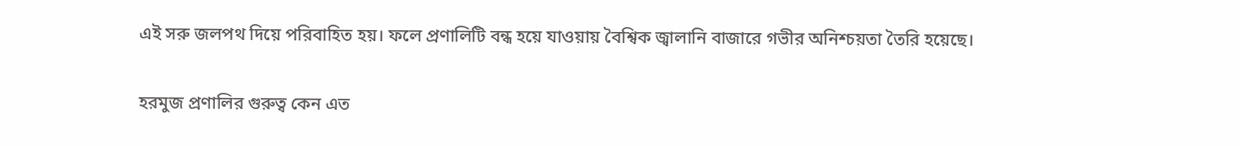এই সরু জলপথ দিয়ে পরিবাহিত হয়। ফলে প্রণালিটি বন্ধ হয়ে যাওয়ায় বৈশ্বিক জ্বালানি বাজারে গভীর অনিশ্চয়তা তৈরি হয়েছে।

হরমুজ প্রণালির গুরুত্ব কেন এত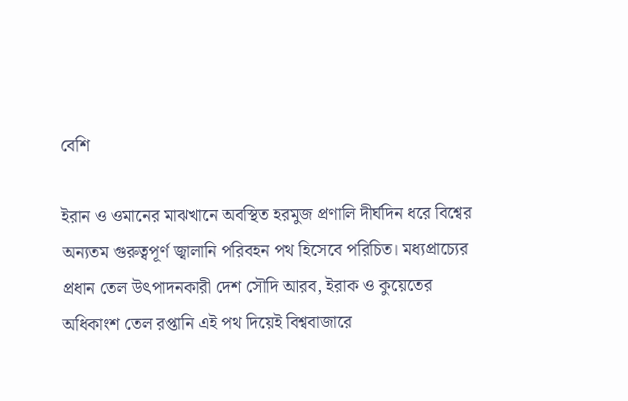বেশি

ইরান ও ওমানের মাঝখানে অবস্থিত হরমুজ প্রণালি দীর্ঘদিন ধরে বিশ্বের অন্যতম গুরুত্বপূর্ণ জ্বালানি পরিবহন পথ হিসেবে পরিচিত। মধ্যপ্রাচ্যের প্রধান তেল উৎপাদনকারী দেশ সৌদি আরব, ইরাক ও কুয়েতের অধিকাংশ তেল রপ্তানি এই পথ দিয়েই বিশ্ববাজারে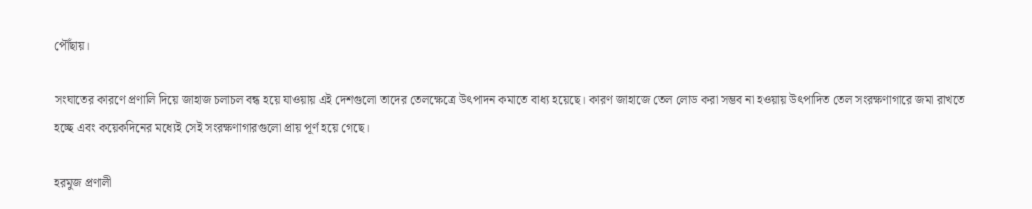পৌঁছায়।

সংঘাতের কারণে প্রণালি দিয়ে জাহাজ চলাচল বন্ধ হয়ে যাওয়ায় এই দেশগুলো তাদের তেলক্ষেত্রে উৎপাদন কমাতে বাধ্য হয়েছে। কারণ জাহাজে তেল লোড করা সম্ভব না হওয়ায় উৎপাদিত তেল সংরক্ষণাগারে জমা রাখতে হচ্ছে এবং কয়েকদিনের মধ্যেই সেই সংরক্ষণাগারগুলো প্রায় পূর্ণ হয়ে গেছে।

হরমুজ প্রণালী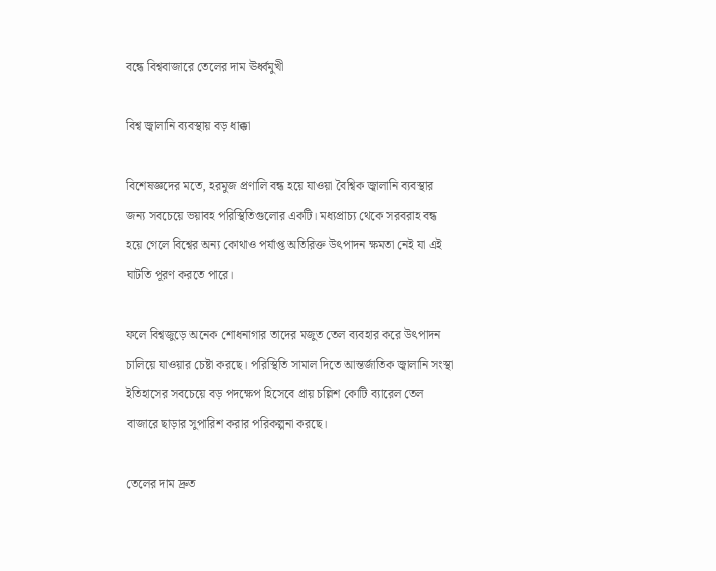বন্ধে বিশ্ববাজারে তেলের দাম ঊর্ধ্বমুখী

বিশ্ব জ্বালানি ব্যবস্থায় বড় ধাক্কা

বিশেষজ্ঞদের মতে, হরমুজ প্রণালি বন্ধ হয়ে যাওয়া বৈশ্বিক জ্বালানি ব্যবস্থার জন্য সবচেয়ে ভয়াবহ পরিস্থিতিগুলোর একটি। মধ্যপ্রাচ্য থেকে সরবরাহ বন্ধ হয়ে গেলে বিশ্বের অন্য কোথাও পর্যাপ্ত অতিরিক্ত উৎপাদন ক্ষমতা নেই যা এই ঘাটতি পূরণ করতে পারে।

ফলে বিশ্বজুড়ে অনেক শোধনাগার তাদের মজুত তেল ব্যবহার করে উৎপাদন চালিয়ে যাওয়ার চেষ্টা করছে। পরিস্থিতি সামাল দিতে আন্তর্জাতিক জ্বালানি সংস্থা ইতিহাসের সবচেয়ে বড় পদক্ষেপ হিসেবে প্রায় চল্লিশ কোটি ব্যারেল তেল বাজারে ছাড়ার সুপারিশ করার পরিকল্পনা করছে।

তেলের দাম দ্রুত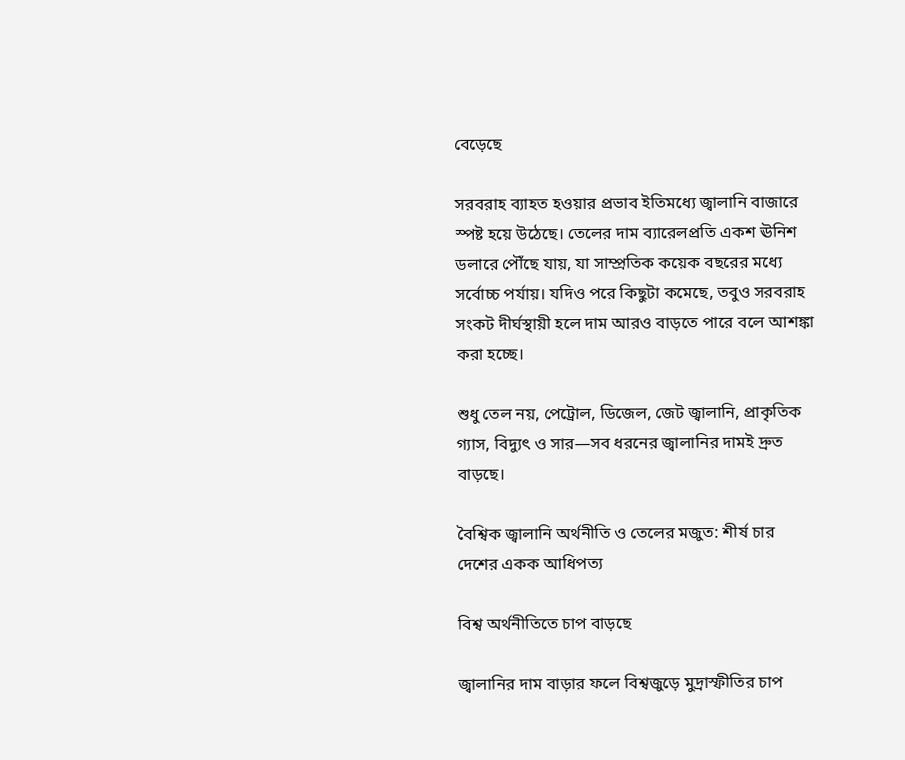বেড়েছে

সরবরাহ ব্যাহত হওয়ার প্রভাব ইতিমধ্যে জ্বালানি বাজারে স্পষ্ট হয়ে উঠেছে। তেলের দাম ব্যারেলপ্রতি একশ ঊনিশ ডলারে পৌঁছে যায়, যা সাম্প্রতিক কয়েক বছরের মধ্যে সর্বোচ্চ পর্যায়। যদিও পরে কিছুটা কমেছে, তবুও সরবরাহ সংকট দীর্ঘস্থায়ী হলে দাম আরও বাড়তে পারে বলে আশঙ্কা করা হচ্ছে।

শুধু তেল নয়, পেট্রোল, ডিজেল, জেট জ্বালানি, প্রাকৃতিক গ্যাস, বিদ্যুৎ ও সার—সব ধরনের জ্বালানির দামই দ্রুত বাড়ছে।

বৈশ্বিক জ্বালানি অর্থনীতি ও তেলের মজুত: শীর্ষ চার দেশের একক আধিপত্য

বিশ্ব অর্থনীতিতে চাপ বাড়ছে

জ্বালানির দাম বাড়ার ফলে বিশ্বজুড়ে মুদ্রাস্ফীতির চাপ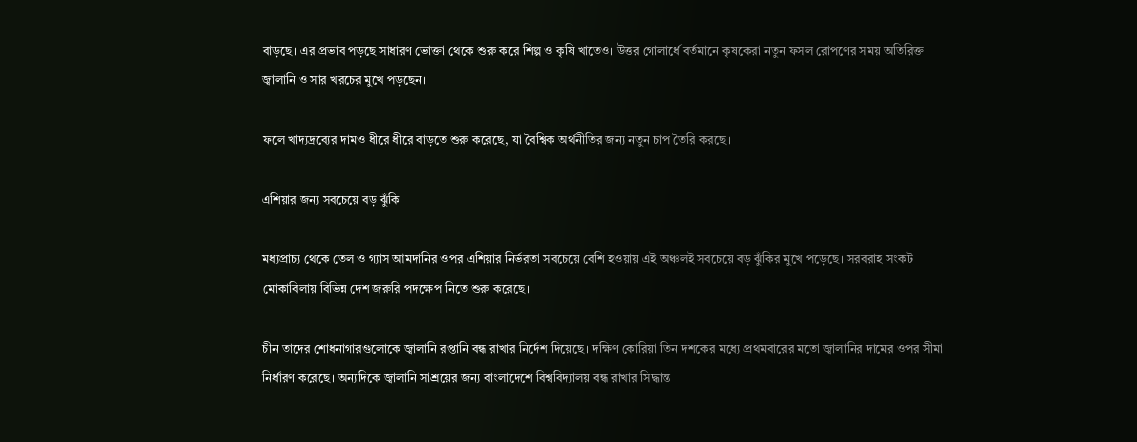বাড়ছে। এর প্রভাব পড়ছে সাধারণ ভোক্তা থেকে শুরু করে শিল্প ও কৃষি খাতেও। উত্তর গোলার্ধে বর্তমানে কৃষকেরা নতুন ফসল রোপণের সময় অতিরিক্ত জ্বালানি ও সার খরচের মুখে পড়ছেন।

ফলে খাদ্যদ্রব্যের দামও ধীরে ধীরে বাড়তে শুরু করেছে, যা বৈশ্বিক অর্থনীতির জন্য নতুন চাপ তৈরি করছে।

এশিয়ার জন্য সবচেয়ে বড় ঝুঁকি

মধ্যপ্রাচ্য থেকে তেল ও গ্যাস আমদানির ওপর এশিয়ার নির্ভরতা সবচেয়ে বেশি হওয়ায় এই অঞ্চলই সবচেয়ে বড় ঝুঁকির মুখে পড়েছে। সরবরাহ সংকট মোকাবিলায় বিভিন্ন দেশ জরুরি পদক্ষেপ নিতে শুরু করেছে।

চীন তাদের শোধনাগারগুলোকে জ্বালানি রপ্তানি বন্ধ রাখার নির্দেশ দিয়েছে। দক্ষিণ কোরিয়া তিন দশকের মধ্যে প্রথমবারের মতো জ্বালানির দামের ওপর সীমা নির্ধারণ করেছে। অন্যদিকে জ্বালানি সাশ্রয়ের জন্য বাংলাদেশে বিশ্ববিদ্যালয় বন্ধ রাখার সিদ্ধান্ত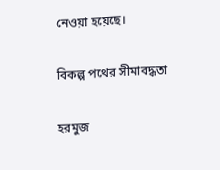নেওয়া হয়েছে।

বিকল্প পথের সীমাবদ্ধতা

হরমুজ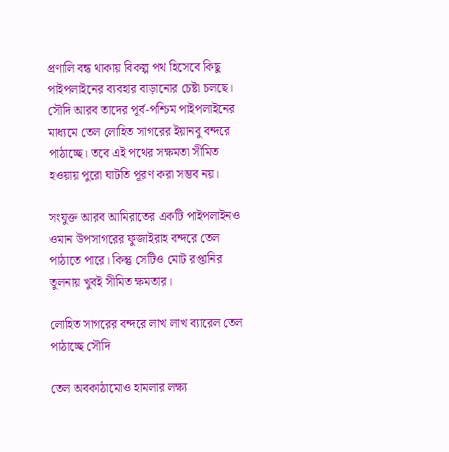প্রণালি বন্ধ থাকায় বিকল্প পথ হিসেবে কিছু পাইপলাইনের ব্যবহার বাড়ানোর চেষ্টা চলছে। সৌদি আরব তাদের পূর্ব-পশ্চিম পাইপলাইনের মাধ্যমে তেল লোহিত সাগরের ইয়ানবু বন্দরে পাঠাচ্ছে। তবে এই পথের সক্ষমতা সীমিত হওয়ায় পুরো ঘাটতি পূরণ করা সম্ভব নয়।

সংযুক্ত আরব আমিরাতের একটি পাইপলাইনও ওমান উপসাগরের ফুজাইরাহ বন্দরে তেল পাঠাতে পারে। কিন্তু সেটিও মোট রপ্তানির তুলনায় খুবই সীমিত ক্ষমতার।

লোহিত সাগরের বন্দরে লাখ লাখ ব্যারেল তেল পাঠাচ্ছে সৌদি

তেল অবকাঠামোও হামলার লক্ষ্য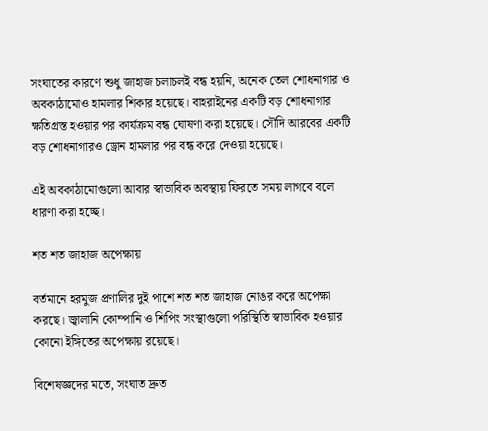সংঘাতের কারণে শুধু জাহাজ চলাচলই বন্ধ হয়নি, অনেক তেল শোধনাগার ও অবকাঠামোও হামলার শিকার হয়েছে। বাহরাইনের একটি বড় শোধনাগার ক্ষতিগ্রস্ত হওয়ার পর কার্যক্রম বন্ধ ঘোষণা করা হয়েছে। সৌদি আরবের একটি বড় শোধনাগারও ড্রোন হামলার পর বন্ধ করে দেওয়া হয়েছে।

এই অবকাঠামোগুলো আবার স্বাভাবিক অবস্থায় ফিরতে সময় লাগবে বলে ধারণা করা হচ্ছে।

শত শত জাহাজ অপেক্ষায়

বর্তমানে হরমুজ প্রণালির দুই পাশে শত শত জাহাজ নোঙর করে অপেক্ষা করছে। জ্বালানি কোম্পানি ও শিপিং সংস্থাগুলো পরিস্থিতি স্বাভাবিক হওয়ার কোনো ইঙ্গিতের অপেক্ষায় রয়েছে।

বিশেষজ্ঞদের মতে, সংঘাত দ্রুত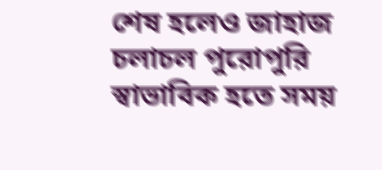শেষ হলেও জাহাজ চলাচল পুরোপুরি স্বাভাবিক হতে সময়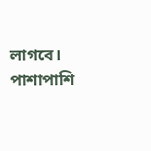লাগবে। পাশাপাশি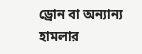ড্রোন বা অন্যান্য হামলার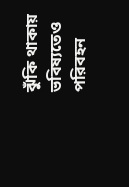ঝুঁকি থাকায় ভবিষ্যতেও পরিবহন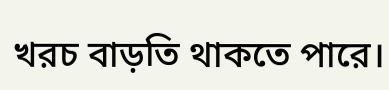খরচ বাড়তি থাকতে পারে।